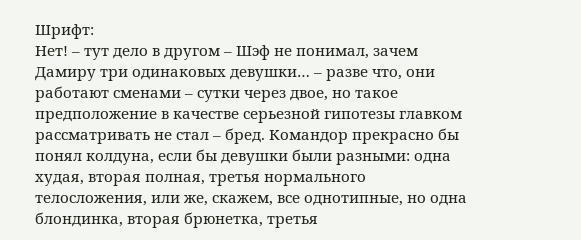Шрифт:
Нет! – тут дело в другом – Шэф не понимал, зачем Дамиру три одинаковых девушки… – разве что, они работают сменами – сутки через двое, но такое предположение в качестве серьезной гипотезы главком рассматривать не стал – бред. Командор прекрасно бы понял колдуна, если бы девушки были разными: одна худая, вторая полная, третья нормального телосложения, или же, скажем, все однотипные, но одна блондинка, вторая брюнетка, третья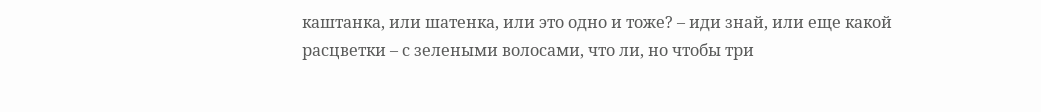каштанка, или шатенка, или это одно и тоже? – иди знай, или еще какой расцветки – с зелеными волосами, что ли, но чтобы три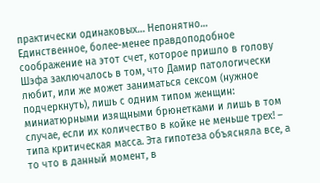практически одинаковых… Непонятно…
Единственное, более-менее правдоподобное соображение на этот счет, которое пришло в голову Шэфа заключалось в том, что Дамир патологически любит, или же может заниматься сексом (нужное подчеркнуть), лишь с одним типом женщин: миниатюрными изящными брюнетками и лишь в том случае, если их количество в койке не меньше трех! – типа критическая масса. Эта гипотеза объясняла все, а то что в данный момент, в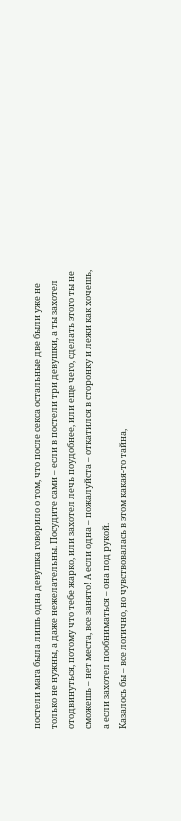постели мага была лишь одна девушка говорило о том, что после секса остальные две были уже не только не нужны, а даже нежелательны. Посудите сами – если в постели три девушки, а ты захотел отодвинуться, потому что тебе жарко, или захотел лечь поудобнее, или еще чего, сделать этого ты не сможешь – нет места, все занято! А если одна – пожалуйста – откатился в сторонку и лежи как хочешь, а если захотел пообниматься – она под рукой.
Казалось бы – все логично, но чувствовалась в этом какая-то тайна,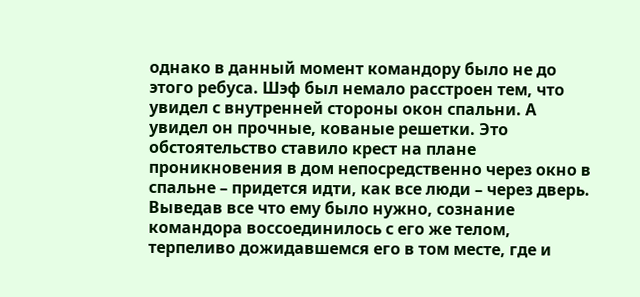однако в данный момент командору было не до этого ребуса. Шэф был немало расстроен тем, что увидел с внутренней стороны окон спальни. А увидел он прочные, кованые решетки. Это обстоятельство ставило крест на плане проникновения в дом непосредственно через окно в спальне – придется идти, как все люди – через дверь. Выведав все что ему было нужно, сознание командора воссоединилось с его же телом, терпеливо дожидавшемся его в том месте, где и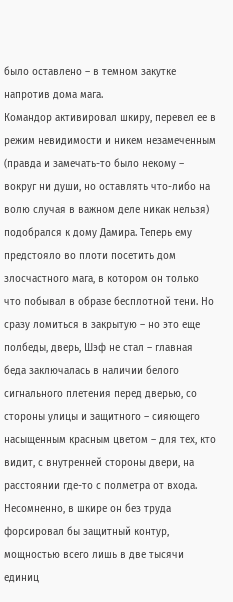было оставлено – в темном закутке напротив дома мага.
Командор активировал шкиру, перевел ее в режим невидимости и никем незамеченным (правда и замечать-то было некому – вокруг ни души, но оставлять что-либо на волю случая в важном деле никак нельзя) подобрался к дому Дамира. Теперь ему предстояло во плоти посетить дом злосчастного мага, в котором он только что побывал в образе бесплотной тени. Но сразу ломиться в закрытую – но это еще полбеды, дверь, Шэф не стал – главная беда заключалась в наличии белого сигнального плетения перед дверью, со стороны улицы и защитного – сияющего насыщенным красным цветом – для тех, кто видит, с внутренней стороны двери, на расстоянии где-то с полметра от входа.
Несомненно, в шкире он без труда форсировал бы защитный контур, мощностью всего лишь в две тысячи единиц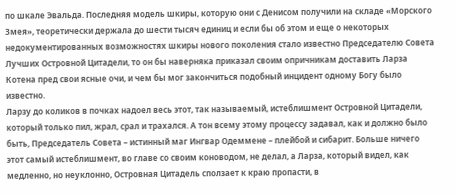по шкале Эвальда. Последняя модель шкиры, которую они с Денисом получили на складе «Морского Змея», теоретически держала до шести тысяч единиц и если бы об этом и еще о некоторых недокументированных возможностях шкиры нового поколения стало известно Председателю Совета Лучших Островной Цитадели, то он бы наверняка приказал своим опричникам доставить Ларза Котена пред свои ясные очи, и чем бы мог закончиться подобный инцидент одному Богу было известно.
Ларзу до коликов в почках надоел весь этот, так называемый, истеблишмент Островной Цитадели, который только пил, жрал, срал и трахался. А тон всему этому процессу задавал, как и должно было быть, Председатель Совета – истинный маг Ингвар Одеммене – плейбой и сибарит. Больше ничего этот самый истеблишмент, во главе со своим коноводом, не делал, а Ларза, который видел, как медленно, но неуклонно, Островная Цитадель сползает к краю пропасти, в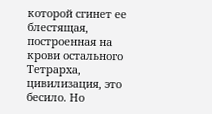которой сгинет ее блестящая, построенная на крови остального Тетрарха, цивилизация, это бесило. Но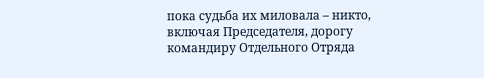пока судьба их миловала – никто, включая Председателя, дорогу командиру Отдельного Отряда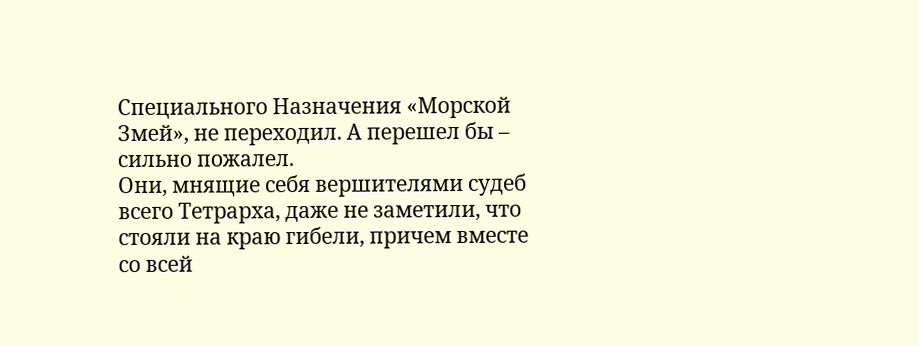Специального Назначения «Морской Змей», не переходил. А перешел бы – сильно пожалел.
Они, мнящие себя вершителями судеб всего Тетрарха, даже не заметили, что стояли на краю гибели, причем вместе со всей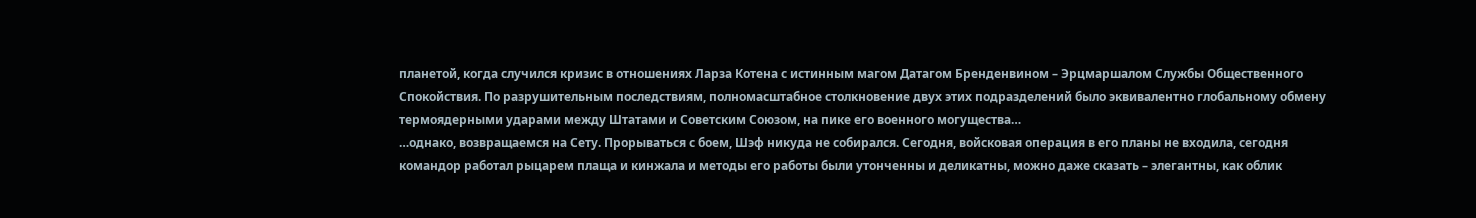планетой, когда случился кризис в отношениях Ларза Котена с истинным магом Датагом Бренденвином – Эрцмаршалом Службы Общественного Спокойствия. По разрушительным последствиям, полномасштабное столкновение двух этих подразделений было эквивалентно глобальному обмену термоядерными ударами между Штатами и Советским Союзом, на пике его военного могущества…
…однако, возвращаемся на Сету. Прорываться с боем, Шэф никуда не собирался. Сегодня, войсковая операция в его планы не входила, сегодня командор работал рыцарем плаща и кинжала и методы его работы были утонченны и деликатны, можно даже сказать – элегантны, как облик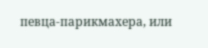певца-парикмахера, или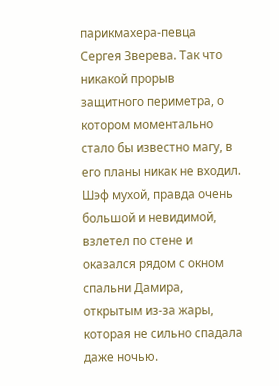парикмахера-певца Сергея Зверева. Так что никакой прорыв защитного периметра, о котором моментально стало бы известно магу, в его планы никак не входил.
Шэф мухой, правда очень большой и невидимой, взлетел по стене и оказался рядом с окном спальни Дамира, открытым из-за жары, которая не сильно спадала даже ночью.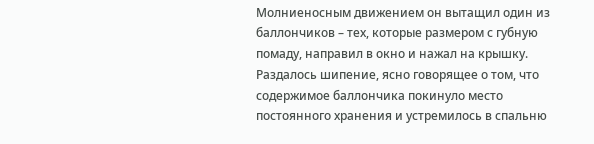Молниеносным движением он вытащил один из баллончиков – тех, которые размером с губную помаду, направил в окно и нажал на крышку. Раздалось шипение, ясно говорящее о том, что содержимое баллончика покинуло место постоянного хранения и устремилось в спальню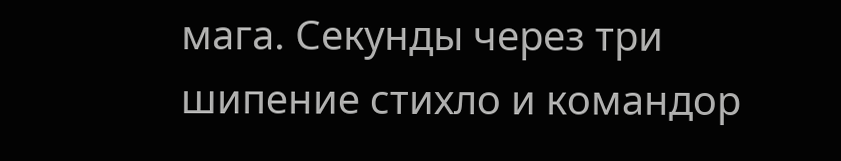мага. Секунды через три шипение стихло и командор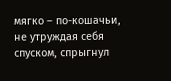мягко – по-кошачьи, не утруждая себя спуском, спрыгнул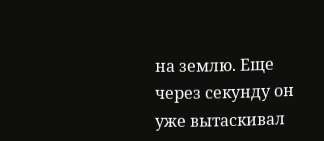на землю. Еще через секунду он уже вытаскивал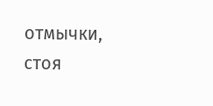отмычки, стоя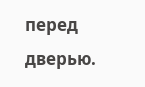перед дверью.